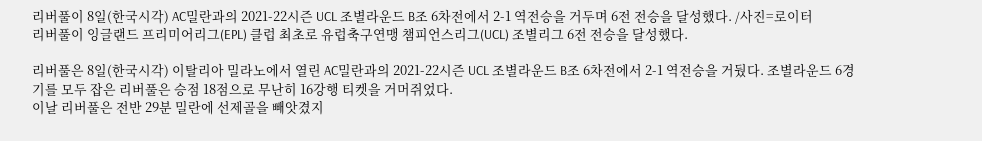리버풀이 8일(한국시각) AC밀란과의 2021-22시즌 UCL 조별라운드 B조 6차전에서 2-1 역전승을 거두며 6전 전승을 달성했다. /사진=로이터
리버풀이 잉글랜드 프리미어리그(EPL) 클럽 최초로 유럽축구연맹 챔피언스리그(UCL) 조별리그 6전 전승을 달성했다.

리버풀은 8일(한국시각) 이탈리아 밀라노에서 열린 AC밀란과의 2021-22시즌 UCL 조별라운드 B조 6차전에서 2-1 역전승을 거뒀다. 조별라운드 6경기를 모두 잡은 리버풀은 승점 18점으로 무난히 16강행 티켓을 거머쥐었다.
이날 리버풀은 전반 29분 밀란에 선제골을 빼앗겼지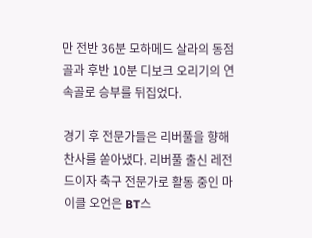만 전반 36분 모하메드 살라의 동점골과 후반 10분 디보크 오리기의 연속골로 승부를 뒤집었다.

경기 후 전문가들은 리버풀을 향해 찬사를 쏟아냈다. 리버풀 출신 레전드이자 축구 전문가로 활동 중인 마이클 오언은 BT스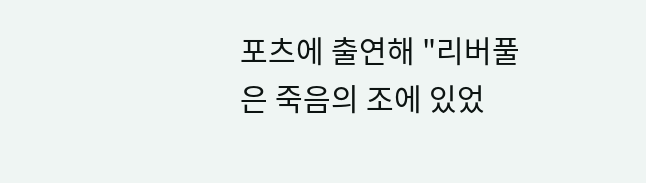포츠에 출연해 "리버풀은 죽음의 조에 있었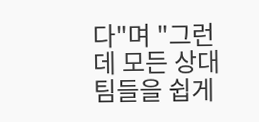다"며 "그런데 모든 상대 팀들을 쉽게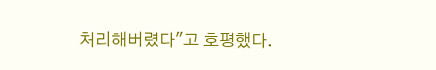처리해버렸다"고 호평했다.